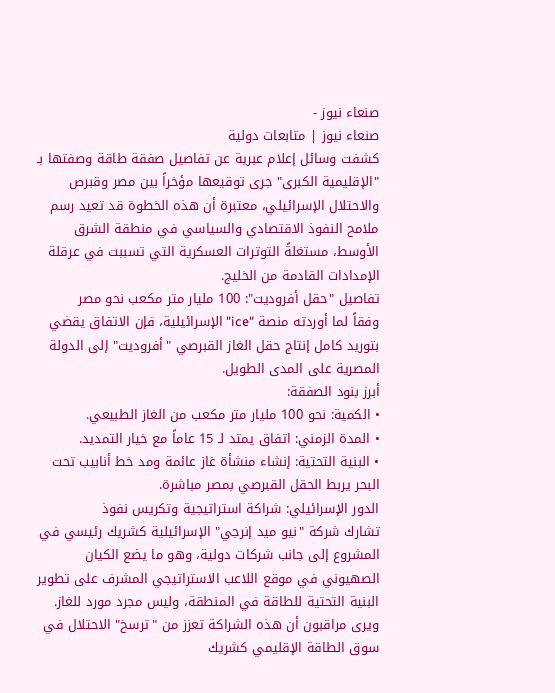صنعاء نيوز -
صنعاء نيوز | متابعات دولية
كشفت وسائل إعلام عبرية عن تفاصيل صفقة طاقة وصفتها بـ "الإقليمية الكبرى" جرى توقيعها مؤخراً بين مصر وقبرص والاحتلال الإسرائيلي، معتبرة أن هذه الخطوة قد تعيد رسم ملامح النفوذ الاقتصادي والسياسي في منطقة الشرق الأوسط، مستغلةً التوترات العسكرية التي تسببت في عرقلة الإمدادات القادمة من الخليج.
تفاصيل "حقل أفروديت": 100 مليار متر مكعب نحو مصر
وفقاً لما أوردته منصة "ice" الإسرائيلية، فإن الاتفاق يقضي بتوريد كامل إنتاج حقل الغاز القبرصي "أفروديت" إلى الدولة المصرية على المدى الطويل.
أبرز بنود الصفقة:
• الكمية: نحو 100 مليار متر مكعب من الغاز الطبيعي.
• المدة الزمني: اتفاق يمتد لـ 15 عاماً مع خيار التمديد.
• البنية التحتية: إنشاء منشأة غاز عائمة ومد خط أنابيب تحت البحر يربط الحقل القبرصي بمصر مباشرة.
الدور الإسرائيلي: شراكة استراتيجية وتكريس نفوذ
تشارك شركة "نيو ميد إنرجي" الإسرائيلية كشريك رئيسي في المشروع إلى جانب شركات دولية، وهو ما يضع الكيان الصهيوني في موقع اللاعب الاستراتيجي المشرف على تطوير البنية التحتية للطاقة في المنطقة، وليس مجرد مورد للغاز. ويرى مراقبون أن هذه الشراكة تعزز من "ترسخ" الاحتلال في سوق الطاقة الإقليمي كشريك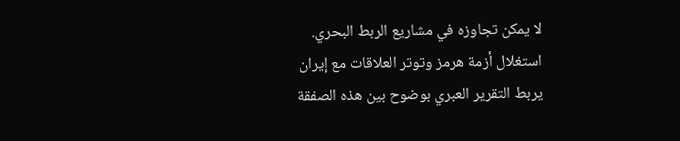لا يمكن تجاوزه في مشاريع الربط البحري.
استغلال أزمة هرمز وتوتر العلاقات مع إيران
يربط التقرير العبري بوضوح بين هذه الصفقة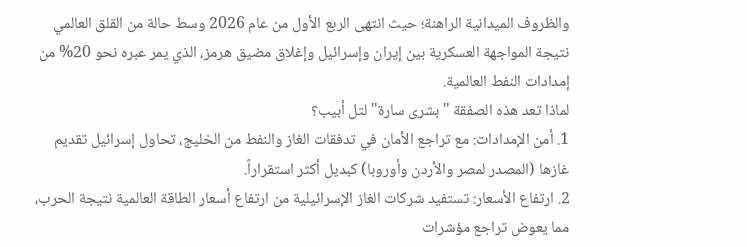والظروف الميدانية الراهنة؛ حيث انتهى الربع الأول من عام 2026 وسط حالة من القلق العالمي نتيجة المواجهة العسكرية بين إيران وإسرائيل وإغلاق مضيق هرمز، الذي يمر عبره نحو 20% من إمدادات النفط العالمية.
لماذا تعد هذه الصفقة "بشرى سارة" لتل أبيب؟
1. أمن الإمدادات: مع تراجع الأمان في تدفقات الغاز والنفط من الخليج، تحاول إسرائيل تقديم غازها (المصدر لمصر والأردن وأوروبا) كبديل أكثر استقراراً.
2. ارتفاع الأسعار: تستفيد شركات الغاز الإسرائيلية من ارتفاع أسعار الطاقة العالمية نتيجة الحرب، مما يعوض تراجع مؤشرات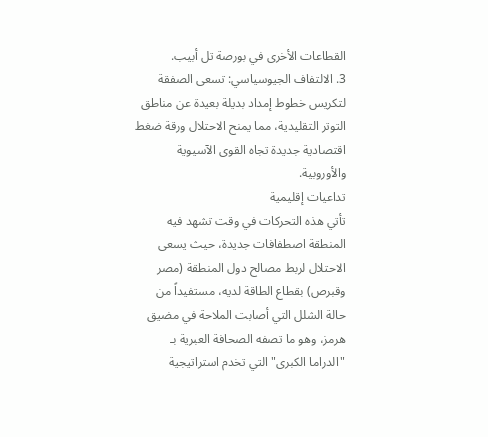القطاعات الأخرى في بورصة تل أبيب.
3. الالتفاف الجيوسياسي: تسعى الصفقة لتكريس خطوط إمداد بديلة بعيدة عن مناطق التوتر التقليدية، مما يمنح الاحتلال ورقة ضغط اقتصادية جديدة تجاه القوى الآسيوية والأوروبية.
تداعيات إقليمية
تأتي هذه التحركات في وقت تشهد فيه المنطقة اصطفافات جديدة، حيث يسعى الاحتلال لربط مصالح دول المنطقة (مصر وقبرص) بقطاع الطاقة لديه، مستفيداً من حالة الشلل التي أصابت الملاحة في مضيق هرمز، وهو ما تصفه الصحافة العبرية بـ "الدراما الكبرى" التي تخدم استراتيجية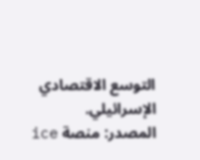التوسع الاقتصادي الإسرائيلي.
المصدر: منصة ice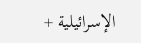الإسرائيلية +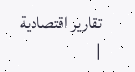تقارير اقتصادية |